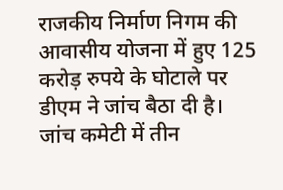राजकीय निर्माण निगम की आवासीय योजना में हुए 125 करोड़ रुपये के घोटाले पर डीएम ने जांच बैठा दी है। जांच कमेटी में तीन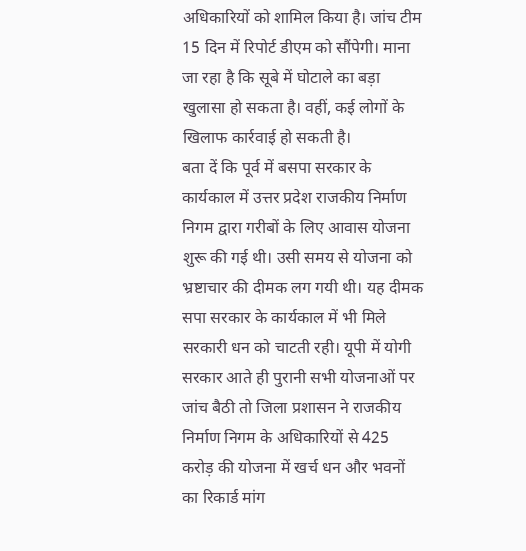अधिकारियों को शामिल किया है। जांच टीम 15 दिन में रिपोर्ट डीएम को सौंपेगी। माना जा रहा है कि सूबे में घोटाले का बड़ा खुलासा हो सकता है। वहीं, कई लोगों के खिलाफ कार्रवाई हो सकती है।
बता दें कि पूर्व में बसपा सरकार के कार्यकाल में उत्तर प्रदेश राजकीय निर्माण निगम द्वारा गरीबों के लिए आवास योजना शुरू की गई थी। उसी समय से योजना को भ्रष्टाचार की दीमक लग गयी थी। यह दीमक सपा सरकार के कार्यकाल में भी मिले सरकारी धन को चाटती रही। यूपी में योगी सरकार आते ही पुरानी सभी योजनाओं पर जांच बैठी तो जिला प्रशासन ने राजकीय निर्माण निगम के अधिकारियों से 425 करोड़ की योजना में खर्च धन और भवनों का रिकार्ड मांग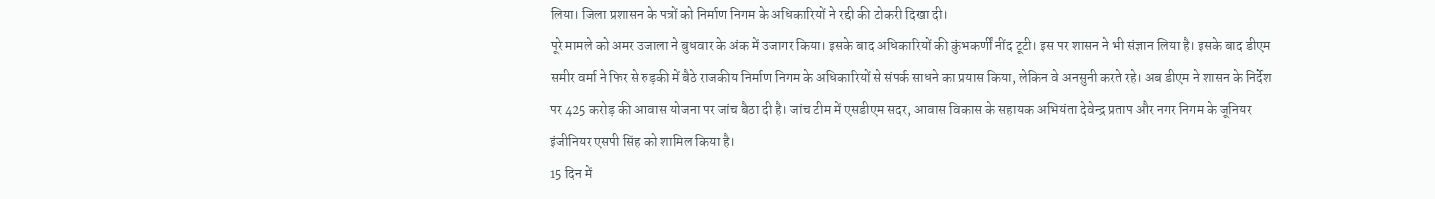लिया। जिला प्रशासन के पत्रों को निर्माण निगम के अधिकारियों ने रद्दी की टोकरी दिखा दी।
पूरे मामले को अमर उजाला ने बुधवार के अंक में उजागर किया। इसके बाद अधिकारियों की कुंभकर्णीं नींद टूटी। इस पर शासन ने भी संज्ञान लिया है। इसके बाद डीएम समीर वर्मा ने फिर से रुड़की में बैठे राजकीय निर्माण निगम के अधिकारियों से संपर्क साधने का प्रयास किया, लेकिन वे अनसुनी करते रहे। अब डीएम ने शासन के निर्देश पर 425 करोड़ की आवास योजना पर जांच बैठा दी है। जांच टीम में एसडीएम सदर, आवास विकास के सहायक अभियंता देवेन्द्र प्रताप और नगर निगम के जूनियर इंजीनियर एसपी सिंह को शामिल किया है।
15 दिन में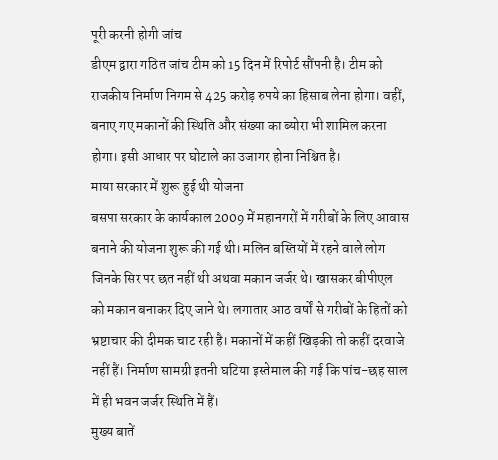पूरी करनी होगी जांच
डीएम द्वारा गठित जांच टीम को 15 दिन में रिपोर्ट सौंपनी है। टीम को राजकीय निर्माण निगम से 425 करोड़ रुपये का हिसाब लेना होगा। वहीं, बनाए गए मकानों की स्थिति और संख्या का ब्योरा भी शामिल करना होगा। इसी आधार पर घोटाले का उजागर होना निश्चित है।
माया सरकार में शुरू हुई थी योजना
बसपा सरकार के कार्यकाल 2009 में महानगरों में गरीबों के लिए आवास बनाने की योजना शुरू की गई थी। मलिन बस्तियों में रहने वाले लोग जिनके सिर पर छत नहीं थी अथवा मकान जर्जर थे। खासकर बीपीएल को मकान बनाकर दिए जाने थे। लगातार आठ वर्षों से गरीबों के हितों को भ्रष्टाचार की दीमक चाट रही है। मकानों में कहीं खिड़की तो कहीं दरवाजे नहीं हैं। निर्माण सामग्री इतनी घटिया इस्तेमाल की गई कि पांच-छह साल में ही भवन जर्जर स्थिति में हैं।
मुख्य बातें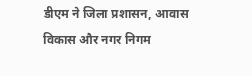डीएम ने जिला प्रशासन, आवास विकास और नगर निगम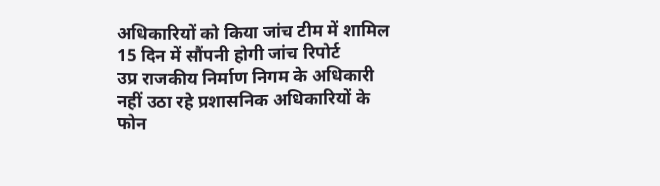अधिकारियों को किया जांच टीम में शामिल
15 दिन में सौंपनी होगी जांच रिपोर्ट
उप्र राजकीय निर्माण निगम के अधिकारी नहीं उठा रहे प्रशासनिक अधिकारियों के फोन